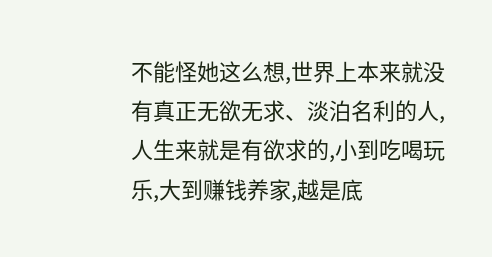不能怪她这么想,世界上本来就没有真正无欲无求、淡泊名利的人,人生来就是有欲求的,小到吃喝玩乐,大到赚钱养家,越是底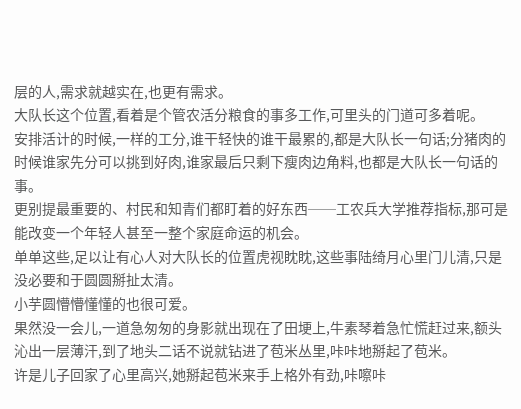层的人,需求就越实在,也更有需求。
大队长这个位置,看着是个管农活分粮食的事多工作,可里头的门道可多着呢。
安排活计的时候,一样的工分,谁干轻快的谁干最累的,都是大队长一句话;分猪肉的时候谁家先分可以挑到好肉,谁家最后只剩下瘦肉边角料,也都是大队长一句话的事。
更别提最重要的、村民和知青们都盯着的好东西──工农兵大学推荐指标,那可是能改变一个年轻人甚至一整个家庭命运的机会。
单单这些,足以让有心人对大队长的位置虎视眈眈,这些事陆绮月心里门儿清,只是没必要和于圆圆掰扯太清。
小芋圆懵懵懂懂的也很可爱。
果然没一会儿,一道急匆匆的身影就出现在了田埂上,牛素琴着急忙慌赶过来,额头沁出一层薄汗,到了地头二话不说就钻进了苞米丛里,咔咔地掰起了苞米。
许是儿子回家了心里高兴,她掰起苞米来手上格外有劲,咔嚓咔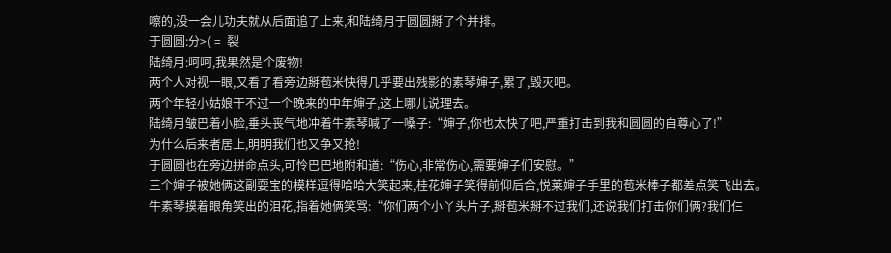嚓的,没一会儿功夫就从后面追了上来,和陆绮月于圆圆掰了个并排。
于圆圆:分>( =  裂
陆绮月:呵呵,我果然是个废物!
两个人对视一眼,又看了看旁边掰苞米快得几乎要出残影的素琴婶子,累了,毁灭吧。
两个年轻小姑娘干不过一个晚来的中年婶子,这上哪儿说理去。
陆绮月皱巴着小脸,垂头丧气地冲着牛素琴喊了一嗓子:“婶子,你也太快了吧,严重打击到我和圆圆的自尊心了!”
为什么后来者居上,明明我们也又争又抢!
于圆圆也在旁边拼命点头,可怜巴巴地附和道:“伤心,非常伤心,需要婶子们安慰。”
三个婶子被她俩这副耍宝的模样逗得哈哈大笑起来,桂花婶子笑得前仰后合,悦莱婶子手里的苞米棒子都差点笑飞出去。
牛素琴摸着眼角笑出的泪花,指着她俩笑骂:“你们两个小丫头片子,掰苞米掰不过我们,还说我们打击你们俩?我们仨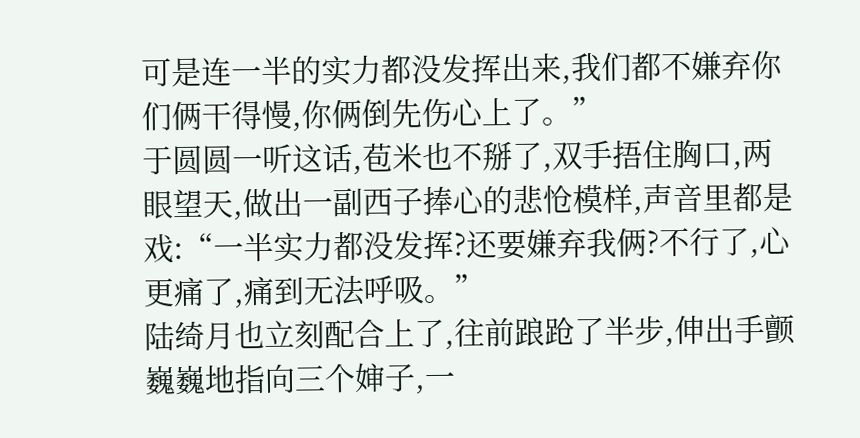可是连一半的实力都没发挥出来,我们都不嫌弃你们俩干得慢,你俩倒先伤心上了。”
于圆圆一听这话,苞米也不掰了,双手捂住胸口,两眼望天,做出一副西子捧心的悲怆模样,声音里都是戏:“一半实力都没发挥?还要嫌弃我俩?不行了,心更痛了,痛到无法呼吸。”
陆绮月也立刻配合上了,往前踉跄了半步,伸出手颤巍巍地指向三个婶子,一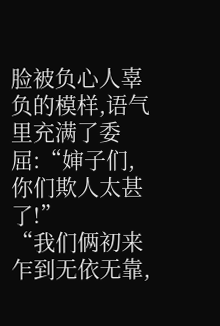脸被负心人辜负的模样,语气里充满了委屈:“婶子们,你们欺人太甚了!”
“我们俩初来乍到无依无靠,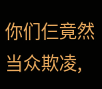你们仨竟然当众欺凌,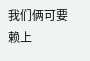我们俩可要赖上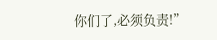你们了,必须负责!”